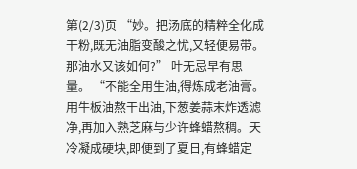第(2/3)页 “妙。把汤底的精粹全化成干粉,既无油脂变酸之忧,又轻便易带。那油水又该如何?” 叶无忌早有思量。 “不能全用生油,得炼成老油膏。用牛板油熬干出油,下葱姜蒜末炸透滤净,再加入熟芝麻与少许蜂蜡熬稠。天冷凝成硬块,即便到了夏日,有蜂蜡定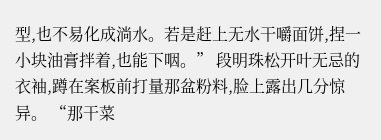型,也不易化成淌水。若是赶上无水干嚼面饼,捏一小块油膏拌着,也能下咽。” 段明珠松开叶无忌的衣袖,蹲在案板前打量那盆粉料,脸上露出几分惊异。 “那干菜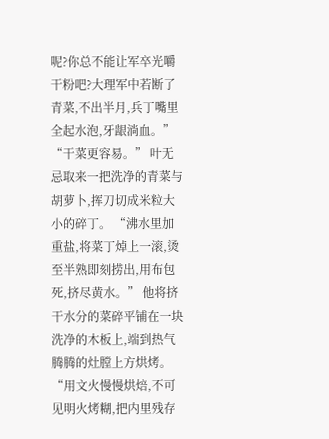呢?你总不能让军卒光嚼干粉吧?大理军中若断了青菜,不出半月,兵丁嘴里全起水泡,牙龈淌血。” “干菜更容易。” 叶无忌取来一把洗净的青菜与胡萝卜,挥刀切成米粒大小的碎丁。 “沸水里加重盐,将菜丁焯上一滚,烫至半熟即刻捞出,用布包死,挤尽黄水。” 他将挤干水分的菜碎平铺在一块洗净的木板上,端到热气腾腾的灶膛上方烘烤。 “用文火慢慢烘焙,不可见明火烤糊,把内里残存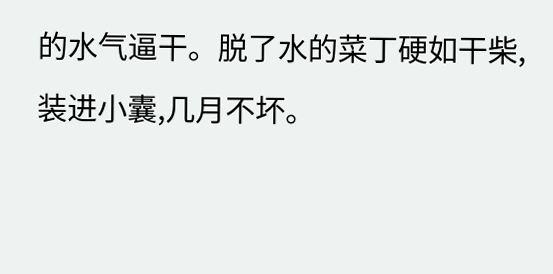的水气逼干。脱了水的菜丁硬如干柴,装进小囊,几月不坏。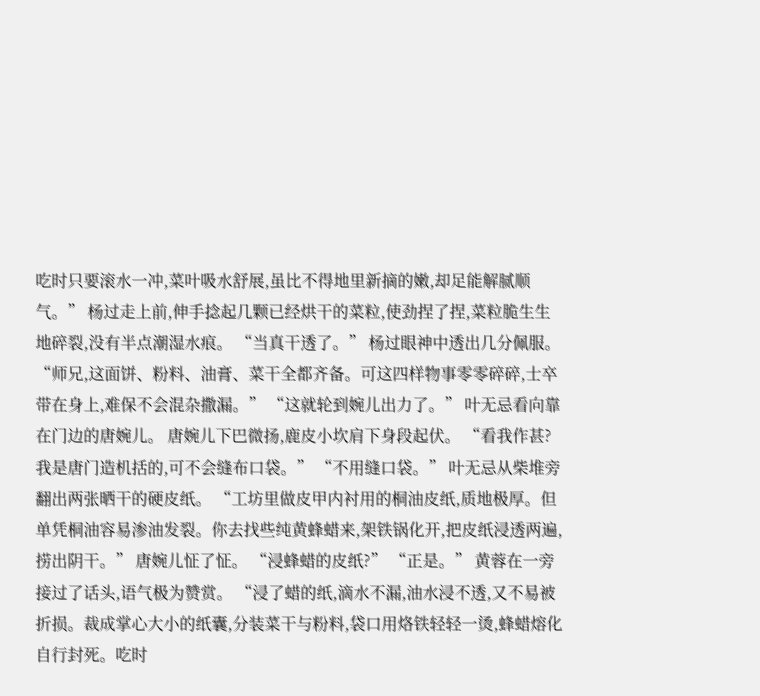吃时只要滚水一冲,菜叶吸水舒展,虽比不得地里新摘的嫩,却足能解腻顺气。” 杨过走上前,伸手捻起几颗已经烘干的菜粒,使劲捏了捏,菜粒脆生生地碎裂,没有半点潮湿水痕。 “当真干透了。” 杨过眼神中透出几分佩服。 “师兄,这面饼、粉料、油膏、菜干全都齐备。可这四样物事零零碎碎,士卒带在身上,难保不会混杂撒漏。” “这就轮到婉儿出力了。” 叶无忌看向靠在门边的唐婉儿。 唐婉儿下巴微扬,鹿皮小坎肩下身段起伏。 “看我作甚?我是唐门造机括的,可不会缝布口袋。” “不用缝口袋。” 叶无忌从柴堆旁翻出两张晒干的硬皮纸。 “工坊里做皮甲内衬用的桐油皮纸,质地极厚。但单凭桐油容易渗油发裂。你去找些纯黄蜂蜡来,架铁锅化开,把皮纸浸透两遍,捞出阴干。” 唐婉儿怔了怔。 “浸蜂蜡的皮纸?” “正是。” 黄蓉在一旁接过了话头,语气极为赞赏。 “浸了蜡的纸,滴水不漏,油水浸不透,又不易被折损。裁成掌心大小的纸囊,分装菜干与粉料,袋口用烙铁轻轻一烫,蜂蜡熔化自行封死。吃时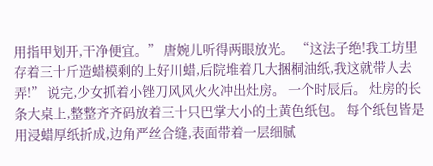用指甲划开,干净便宜。” 唐婉儿听得两眼放光。 “这法子绝!我工坊里存着三十斤造蜡模剩的上好川蜡,后院堆着几大捆桐油纸,我这就带人去弄!” 说完,少女抓着小锉刀风风火火冲出灶房。 一个时辰后。 灶房的长条大桌上,整整齐齐码放着三十只巴掌大小的土黄色纸包。 每个纸包皆是用浸蜡厚纸折成,边角严丝合缝,表面带着一层细腻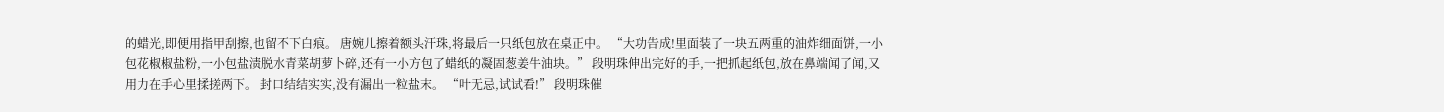的蜡光,即便用指甲刮擦,也留不下白痕。 唐婉儿擦着额头汗珠,将最后一只纸包放在桌正中。 “大功告成!里面装了一块五两重的油炸细面饼,一小包花椒椒盐粉,一小包盐渍脱水青菜胡萝卜碎,还有一小方包了蜡纸的凝固葱姜牛油块。” 段明珠伸出完好的手,一把抓起纸包,放在鼻端闻了闻,又用力在手心里揉搓两下。 封口结结实实,没有漏出一粒盐末。 “叶无忌,试试看!” 段明珠催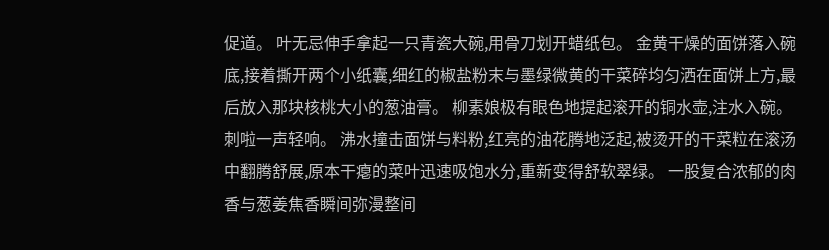促道。 叶无忌伸手拿起一只青瓷大碗,用骨刀划开蜡纸包。 金黄干燥的面饼落入碗底,接着撕开两个小纸囊,细红的椒盐粉末与墨绿微黄的干菜碎均匀洒在面饼上方,最后放入那块核桃大小的葱油膏。 柳素娘极有眼色地提起滚开的铜水壶,注水入碗。 刺啦一声轻响。 沸水撞击面饼与料粉,红亮的油花腾地泛起,被烫开的干菜粒在滚汤中翻腾舒展,原本干瘪的菜叶迅速吸饱水分,重新变得舒软翠绿。 一股复合浓郁的肉香与葱姜焦香瞬间弥漫整间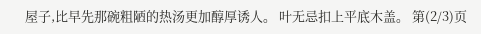屋子,比早先那碗粗陋的热汤更加醇厚诱人。 叶无忌扣上平底木盖。 第(2/3)页